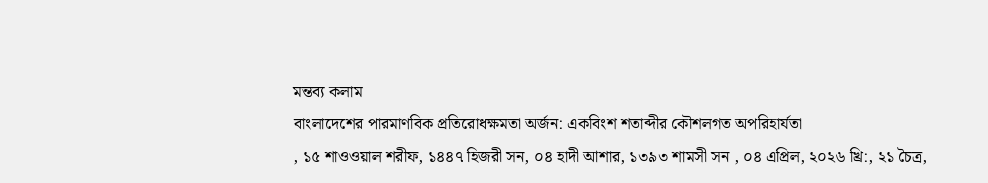মন্তব্য কলাম
বাংলাদেশের পারমাণবিক প্রতিরোধক্ষমতা অর্জন: একবিংশ শতাব্দীর কৌশলগত অপরিহার্যতা
, ১৫ শাওওয়াল শরীফ, ১৪৪৭ হিজরী সন, ০৪ হাদী আশার, ১৩৯৩ শামসী সন , ০৪ এপ্রিল, ২০২৬ খ্রি:, ২১ চৈত্র,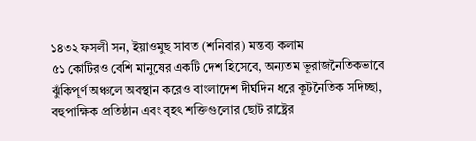১৪৩২ ফসলী সন, ইয়াওমুছ সাবত (শনিবার) মন্তব্য কলাম
৫১ কোটিরও বেশি মানুষের একটি দেশ হিসেবে, অন্যতম ভূরাজনৈতিকভাবে ঝুঁকিপূর্ণ অঞ্চলে অবস্থান করেও বাংলাদেশ দীর্ঘদিন ধরে কূটনৈতিক সদিচ্ছা, বহুপাক্ষিক প্রতিষ্ঠান এবং বৃহৎ শক্তিগুলোর ছোট রাষ্ট্রের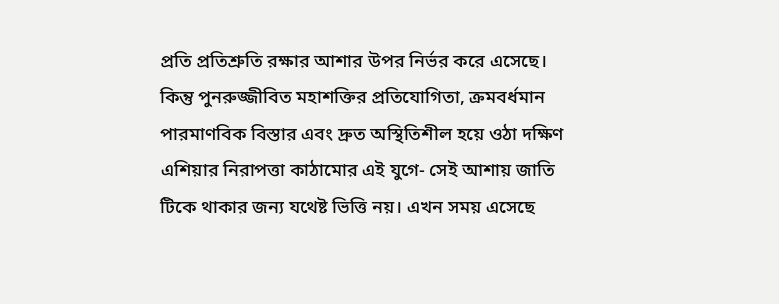প্রতি প্রতিশ্রুতি রক্ষার আশার উপর নির্ভর করে এসেছে। কিন্তু পুনরুজ্জীবিত মহাশক্তির প্রতিযোগিতা, ক্রমবর্ধমান পারমাণবিক বিস্তার এবং দ্রুত অস্থিতিশীল হয়ে ওঠা দক্ষিণ এশিয়ার নিরাপত্তা কাঠামোর এই যুগে- সেই আশায় জাতি টিকে থাকার জন্য যথেষ্ট ভিত্তি নয়। এখন সময় এসেছে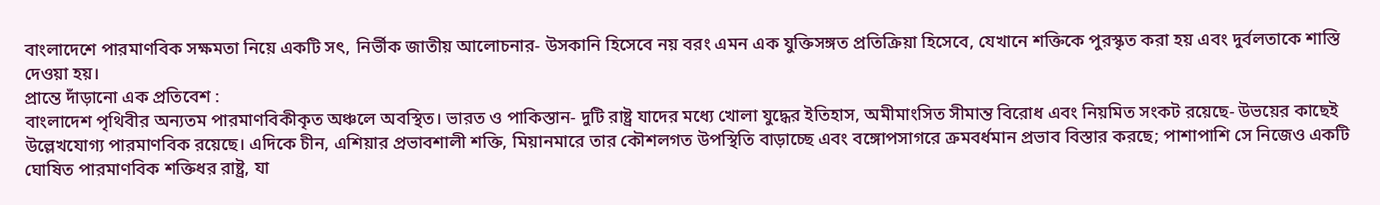বাংলাদেশে পারমাণবিক সক্ষমতা নিয়ে একটি সৎ, নির্ভীক জাতীয় আলোচনার- উসকানি হিসেবে নয় বরং এমন এক যুক্তিসঙ্গত প্রতিক্রিয়া হিসেবে, যেখানে শক্তিকে পুরস্কৃত করা হয় এবং দুর্বলতাকে শাস্তি দেওয়া হয়।
প্রান্তে দাঁড়ানো এক প্রতিবেশ :
বাংলাদেশ পৃথিবীর অন্যতম পারমাণবিকীকৃত অঞ্চলে অবস্থিত। ভারত ও পাকিস্তান- দুটি রাষ্ট্র যাদের মধ্যে খোলা যুদ্ধের ইতিহাস, অমীমাংসিত সীমান্ত বিরোধ এবং নিয়মিত সংকট রয়েছে- উভয়ের কাছেই উল্লেখযোগ্য পারমাণবিক রয়েছে। এদিকে চীন, এশিয়ার প্রভাবশালী শক্তি, মিয়ানমারে তার কৌশলগত উপস্থিতি বাড়াচ্ছে এবং বঙ্গোপসাগরে ক্রমবর্ধমান প্রভাব বিস্তার করছে; পাশাপাশি সে নিজেও একটি ঘোষিত পারমাণবিক শক্তিধর রাষ্ট্র, যা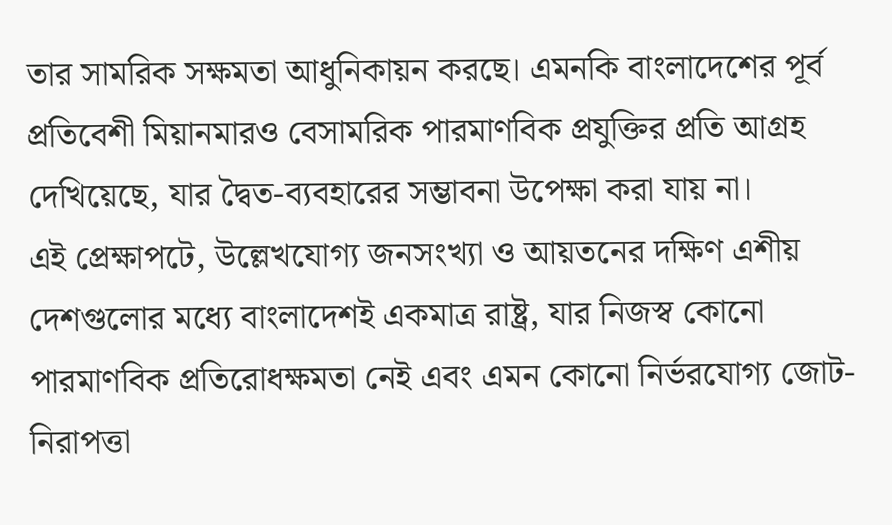তার সামরিক সক্ষমতা আধুনিকায়ন করছে। এমনকি বাংলাদেশের পূর্ব প্রতিবেশী মিয়ানমারও বেসামরিক পারমাণবিক প্রযুক্তির প্রতি আগ্রহ দেখিয়েছে, যার দ্বৈত-ব্যবহারের সম্ভাবনা উপেক্ষা করা যায় না।
এই প্রেক্ষাপটে, উল্লেখযোগ্য জনসংখ্যা ও আয়তনের দক্ষিণ এশীয় দেশগুলোর মধ্যে বাংলাদেশই একমাত্র রাষ্ট্র, যার নিজস্ব কোনো পারমাণবিক প্রতিরোধক্ষমতা নেই এবং এমন কোনো নির্ভরযোগ্য জোট-নিরাপত্তা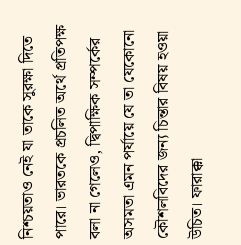নিশ্চয়তাও নেই যা তাকে সুরক্ষা দিতে পারে। ভারতকে প্রচলিত অর্থে প্রতিপক্ষ বলা না গেলেও, দ্বিপাক্ষিক সম্পর্কের অসমতা এমন পর্যায়ে যে তা যেকোনো কৌশলবিদের জন্য চিন্তার বিষয় হওয়া উচিত। ফারাক্কা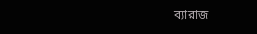ব্যারাজ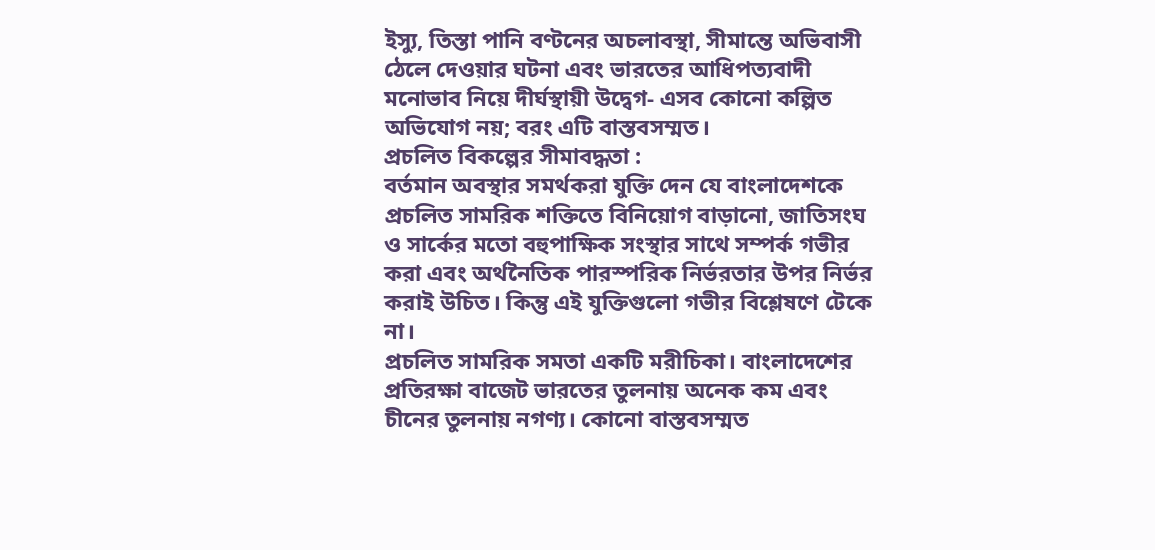ইস্যু, তিস্তা পানি বণ্টনের অচলাবস্থা, সীমান্তে অভিবাসী ঠেলে দেওয়ার ঘটনা এবং ভারতের আধিপত্যবাদী মনোভাব নিয়ে দীর্ঘস্থায়ী উদ্বেগ- এসব কোনো কল্পিত অভিযোগ নয়; বরং এটি বাস্তবসম্মত।
প্রচলিত বিকল্পের সীমাবদ্ধতা :
বর্তমান অবস্থার সমর্থকরা যুক্তি দেন যে বাংলাদেশকে প্রচলিত সামরিক শক্তিতে বিনিয়োগ বাড়ানো, জাতিসংঘ ও সার্কের মতো বহুপাক্ষিক সংস্থার সাথে সম্পর্ক গভীর করা এবং অর্থনৈতিক পারস্পরিক নির্ভরতার উপর নির্ভর করাই উচিত। কিন্তু এই যুক্তিগুলো গভীর বিশ্লেষণে টেকে না।
প্রচলিত সামরিক সমতা একটি মরীচিকা। বাংলাদেশের প্রতিরক্ষা বাজেট ভারতের তুলনায় অনেক কম এবং চীনের তুলনায় নগণ্য। কোনো বাস্তবসম্মত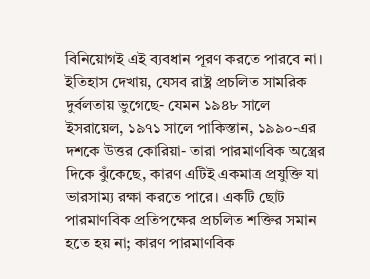বিনিয়োগই এই ব্যবধান পূরণ করতে পারবে না। ইতিহাস দেখায়, যেসব রাষ্ট্র প্রচলিত সামরিক দুর্বলতায় ভুগেছে- যেমন ১৯৪৮ সালে ইসরায়েল, ১৯৭১ সালে পাকিস্তান, ১৯৯০-এর দশকে উত্তর কোরিয়া- তারা পারমাণবিক অস্ত্রের দিকে ঝুঁকেছে, কারণ এটিই একমাত্র প্রযুক্তি যা ভারসাম্য রক্ষা করতে পারে। একটি ছোট পারমাণবিক প্রতিপক্ষের প্রচলিত শক্তির সমান হতে হয় না; কারণ পারমাণবিক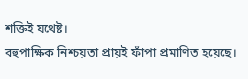শক্তিই যথেষ্ট।
বহুপাক্ষিক নিশ্চয়তা প্রায়ই ফাঁপা প্রমাণিত হয়েছে।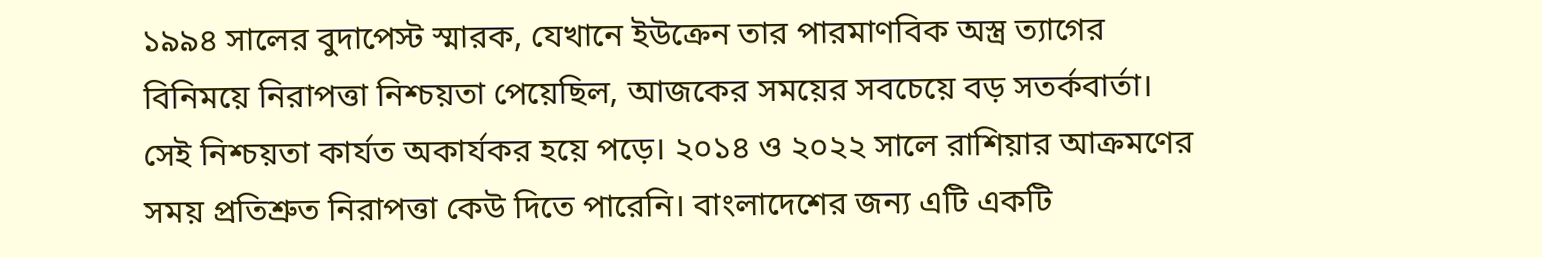১৯৯৪ সালের বুদাপেস্ট স্মারক, যেখানে ইউক্রেন তার পারমাণবিক অস্ত্র ত্যাগের বিনিময়ে নিরাপত্তা নিশ্চয়তা পেয়েছিল, আজকের সময়ের সবচেয়ে বড় সতর্কবার্তা। সেই নিশ্চয়তা কার্যত অকার্যকর হয়ে পড়ে। ২০১৪ ও ২০২২ সালে রাশিয়ার আক্রমণের সময় প্রতিশ্রুত নিরাপত্তা কেউ দিতে পারেনি। বাংলাদেশের জন্য এটি একটি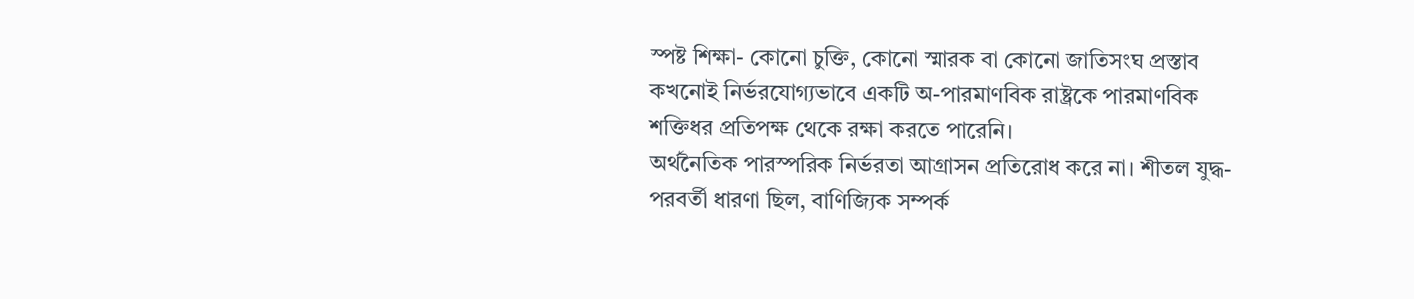স্পষ্ট শিক্ষা- কোনো চুক্তি, কোনো স্মারক বা কোনো জাতিসংঘ প্রস্তাব কখনোই নির্ভরযোগ্যভাবে একটি অ-পারমাণবিক রাষ্ট্রকে পারমাণবিক শক্তিধর প্রতিপক্ষ থেকে রক্ষা করতে পারেনি।
অর্থনৈতিক পারস্পরিক নির্ভরতা আগ্রাসন প্রতিরোধ করে না। শীতল যুদ্ধ-পরবর্তী ধারণা ছিল, বাণিজ্যিক সম্পর্ক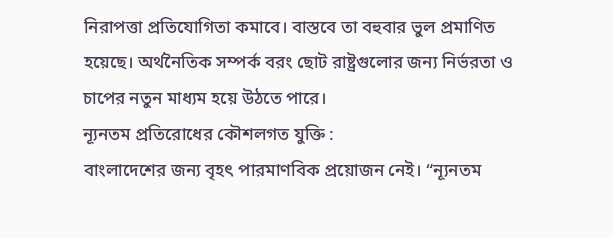নিরাপত্তা প্রতিযোগিতা কমাবে। বাস্তবে তা বহুবার ভুল প্রমাণিত হয়েছে। অর্থনৈতিক সম্পর্ক বরং ছোট রাষ্ট্রগুলোর জন্য নির্ভরতা ও চাপের নতুন মাধ্যম হয়ে উঠতে পারে।
ন্যূনতম প্রতিরোধের কৌশলগত যুক্তি :
বাংলাদেশের জন্য বৃহৎ পারমাণবিক প্রয়োজন নেই। “ন্যূনতম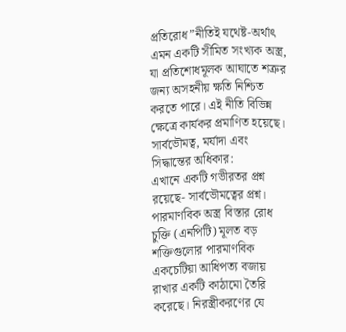প্রতিরোধ”নীতিই যথেষ্ট-অর্থাৎ এমন একটি সীমিত সংখ্যক অস্ত্র, যা প্রতিশোধমূলক আঘাতে শত্রুর জন্য অসহনীয় ক্ষতি নিশ্চিত করতে পারে। এই নীতি বিভিন্ন ক্ষেত্রে কার্যকর প্রমাণিত হয়েছে।
সার্বভৌমত্ব, মর্যাদা এবং সিদ্ধান্তের অধিকার:
এখানে একটি গভীরতর প্রশ্ন রয়েছে- সার্বভৌমত্বের প্রশ্ন। পারমাণবিক অস্ত্র বিস্তার রোধ চুক্তি (এনপিটি) মূলত বড় শক্তিগুলোর পারমাণবিক একচেটিয়া আধিপত্য বজায় রাখার একটি কাঠামো তৈরি করেছে। নিরস্ত্রীকরণের যে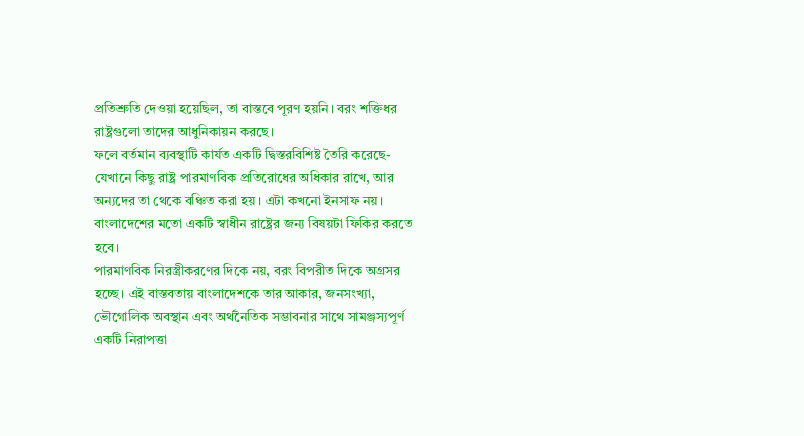প্রতিশ্রুতি দেওয়া হয়েছিল, তা বাস্তবে পূরণ হয়নি। বরং শক্তিধর রাষ্ট্রগুলো তাদের আধুনিকায়ন করছে।
ফলে বর্তমান ব্যবস্থাটি কার্যত একটি দ্বিস্তরবিশিষ্ট তৈরি করেছে-যেখানে কিছু রাষ্ট্র পারমাণবিক প্রতিরোধের অধিকার রাখে, আর অন্যদের তা থেকে বঞ্চিত করা হয়। এটা কখনো ইনসাফ নয়। বাংলাদেশের মতো একটি স্বাধীন রাষ্ট্রের জন্য বিষয়টা ফিকির করতে হবে।
পারমাণবিক নিরস্ত্রীকরণের দিকে নয়, বরং বিপরীত দিকে অগ্রসর হচ্ছে। এই বাস্তবতায় বাংলাদেশকে তার আকার, জনসংখ্যা, ভৌগোলিক অবস্থান এবং অর্থনৈতিক সম্ভাবনার সাথে সামঞ্জস্যপূর্ণ একটি নিরাপত্তা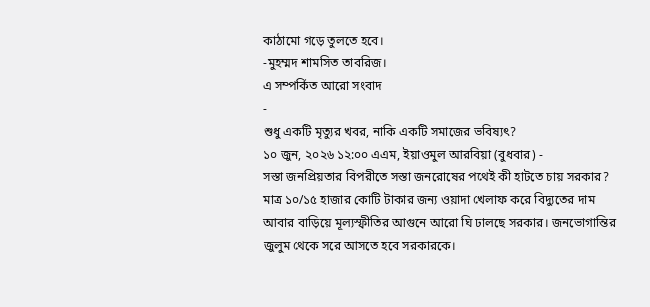কাঠামো গড়ে তুলতে হবে।
-মুহম্মদ শামসিত তাবরিজ।
এ সম্পর্কিত আরো সংবাদ
-
শুধু একটি মৃত্যুর খবর, নাকি একটি সমাজের ভবিষ্যৎ?
১০ জুন, ২০২৬ ১২:০০ এএম, ইয়াওমুল আরবিয়া (বুধবার) -
সস্তা জনপ্রিয়তার বিপরীতে সস্তা জনরোষের পথেই কী হাটতে চায় সরকার? মাত্র ১০/১৫ হাজার কোটি টাকার জন্য ওয়াদা খেলাফ করে বিদ্যুতের দাম আবার বাড়িয়ে মূল্যস্ফীতির আগুনে আরো ঘি ঢালছে সরকার। জনভোগান্তির জুলুম থেকে সরে আসতে হবে সরকারকে।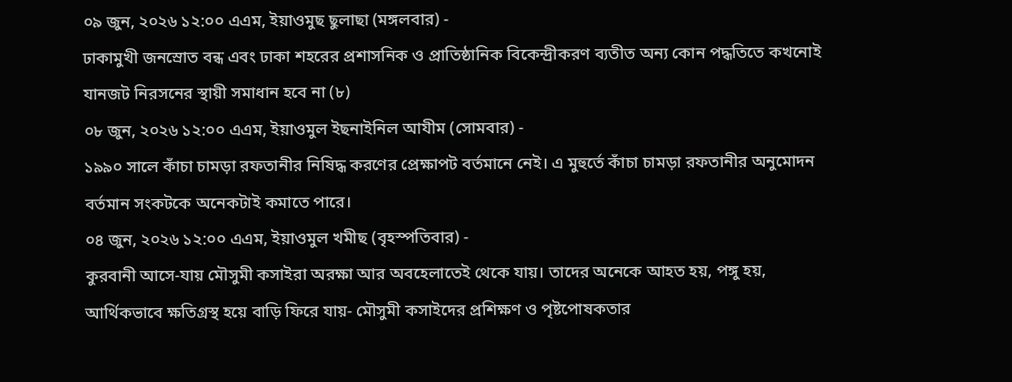০৯ জুন, ২০২৬ ১২:০০ এএম, ইয়াওমুছ ছুলাছা (মঙ্গলবার) -
ঢাকামুখী জনস্রোত বন্ধ এবং ঢাকা শহরের প্রশাসনিক ও প্রাতিষ্ঠানিক বিকেন্দ্রীকরণ ব্যতীত অন্য কোন পদ্ধতিতে কখনোই যানজট নিরসনের স্থায়ী সমাধান হবে না (৮)
০৮ জুন, ২০২৬ ১২:০০ এএম, ইয়াওমুল ইছনাইনিল আযীম (সোমবার) -
১৯৯০ সালে কাঁচা চামড়া রফতানীর নিষিদ্ধ করণের প্রেক্ষাপট বর্তমানে নেই। এ মুহুর্তে কাঁচা চামড়া রফতানীর অনুমোদন বর্তমান সংকটকে অনেকটাই কমাতে পারে।
০৪ জুন, ২০২৬ ১২:০০ এএম, ইয়াওমুল খমীছ (বৃহস্পতিবার) -
কুরবানী আসে-যায় মৌসুমী কসাইরা অরক্ষা আর অবহেলাতেই থেকে যায়। তাদের অনেকে আহত হয়, পঙ্গু হয়, আর্থিকভাবে ক্ষতিগ্রস্থ হয়ে বাড়ি ফিরে যায়- মৌসুমী কসাইদের প্রশিক্ষণ ও পৃষ্টপোষকতার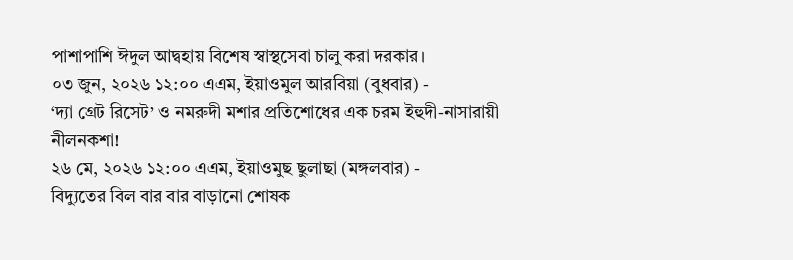পাশাপাশি ঈদুল আদ্বহায় বিশেষ স্বাস্থসেবা চালু করা দরকার।
০৩ জুন, ২০২৬ ১২:০০ এএম, ইয়াওমুল আরবিয়া (বুধবার) -
‘দ্যা গ্রেট রিসেট’ ও নমরুদী মশার প্রতিশোধের এক চরম ইহুদী-নাসারায়ী নীলনকশা!
২৬ মে, ২০২৬ ১২:০০ এএম, ইয়াওমুছ ছুলাছা (মঙ্গলবার) -
বিদ্যুতের বিল বার বার বাড়ানো শোষক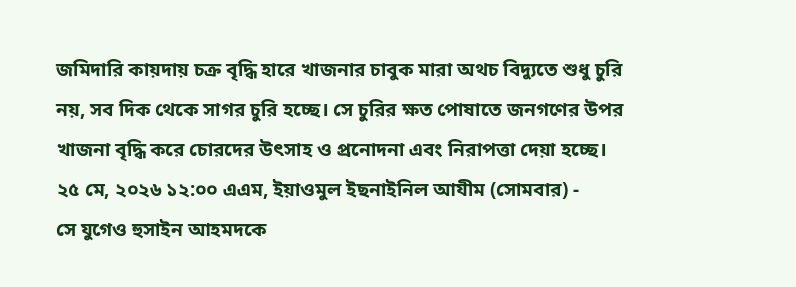জমিদারি কায়দায় চক্র বৃদ্ধি হারে খাজনার চাবুক মারা অথচ বিদ্যুতে শুধু চুরি নয়, সব দিক থেকে সাগর চুরি হচ্ছে। সে চুরির ক্ষত পোষাতে জনগণের উপর খাজনা বৃদ্ধি করে চোরদের উৎসাহ ও প্রনোদনা এবং নিরাপত্তা দেয়া হচ্ছে।
২৫ মে, ২০২৬ ১২:০০ এএম, ইয়াওমুল ইছনাইনিল আযীম (সোমবার) -
সে যুগেও হুসাইন আহমদকে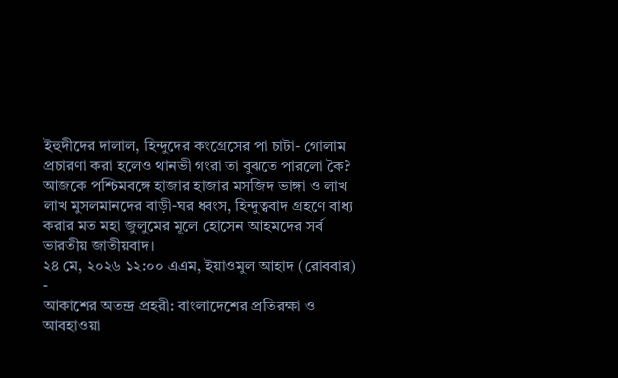ইহুদীদের দালাল, হিন্দুদের কংগ্রেসের পা চাটা- গোলাম প্রচারণা করা হলেও থানভী গংরা তা বুঝতে পারলো কৈ? আজকে পশ্চিমবঙ্গে হাজার হাজার মসজিদ ভাঙ্গা ও লাখ লাখ মুসলমানদের বাড়ী-ঘর ধ্বংস, হিন্দুত্ববাদ গ্রহণে বাধ্য করার মত মহা জুলুমের মূলে হোসেন আহমদের সর্ব ভারতীয় জাতীয়বাদ।
২৪ মে, ২০২৬ ১২:০০ এএম, ইয়াওমুল আহাদ (রোববার) -
আকাশের অতন্দ্র প্রহরী: বাংলাদেশের প্রতিরক্ষা ও আবহাওয়া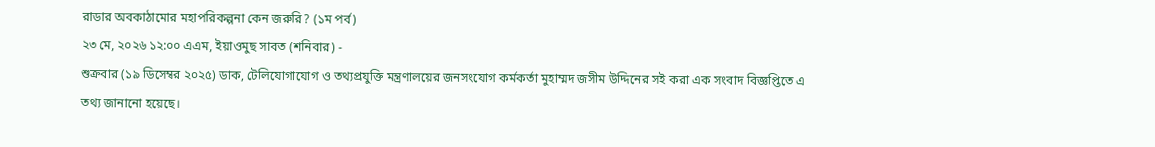রাডার অবকাঠামোর মহাপরিকল্পনা কেন জরুরি? (১ম পর্ব)
২৩ মে, ২০২৬ ১২:০০ এএম, ইয়াওমুছ সাবত (শনিবার) -
শুক্রবার (১৯ ডিসেম্বর ২০২৫) ডাক, টেলিযোগাযোগ ও তথ্যপ্রযুক্তি মন্ত্রণালয়ের জনসংযোগ কর্মকর্তা মুহাম্মদ জসীম উদ্দিনের সই করা এক সংবাদ বিজ্ঞপ্তিতে এ তথ্য জানানো হয়েছে।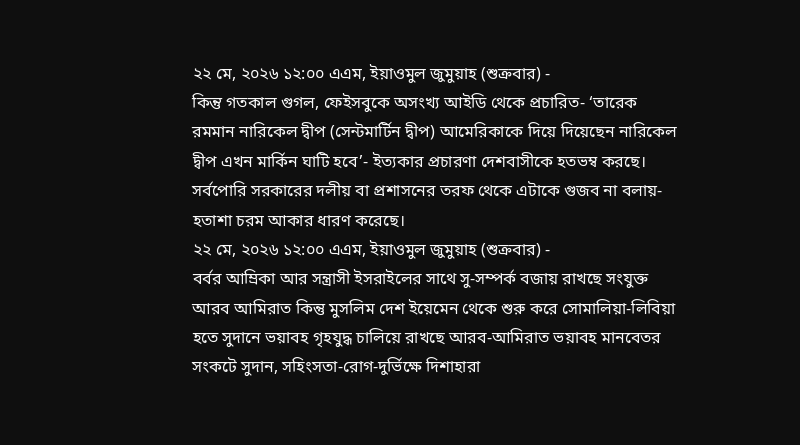২২ মে, ২০২৬ ১২:০০ এএম, ইয়াওমুল জুমুয়াহ (শুক্রবার) -
কিন্তু গতকাল গুগল, ফেইসবুকে অসংখ্য আইডি থেকে প্রচারিত- ‘তারেক রমমান নারিকেল দ্বীপ (সেন্টমার্টিন দ্বীপ) আমেরিকাকে দিয়ে দিয়েছেন নারিকেল দ্বীপ এখন মার্কিন ঘাটি হবে’- ইত্যকার প্রচারণা দেশবাসীকে হতভম্ব করছে। সর্বপোরি সরকারের দলীয় বা প্রশাসনের তরফ থেকে এটাকে গুজব না বলায়- হতাশা চরম আকার ধারণ করেছে।
২২ মে, ২০২৬ ১২:০০ এএম, ইয়াওমুল জুমুয়াহ (শুক্রবার) -
বর্বর আম্রিকা আর সন্ত্রাসী ইসরাইলের সাথে সু-সম্পর্ক বজায় রাখছে সংযুক্ত আরব আমিরাত কিন্তু মুসলিম দেশ ইয়েমেন থেকে শুরু করে সোমালিয়া-লিবিয়া হতে সুদানে ভয়াবহ গৃহযুদ্ধ চালিয়ে রাখছে আরব-আমিরাত ভয়াবহ মানবেতর সংকটে সুদান, সহিংসতা-রোগ-দুর্ভিক্ষে দিশাহারা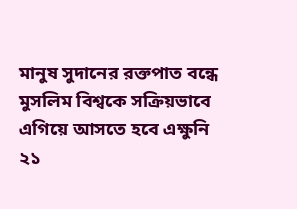মানুষ সুদানের রক্তপাত বন্ধে মুসলিম বিশ্বকে সক্রিয়ভাবে এগিয়ে আসতে হবে এক্ষুনি
২১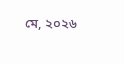মে, ২০২৬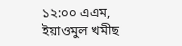১২:০০ এএম, ইয়াওমুল খমীছ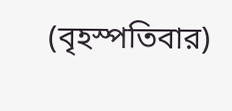(বৃহস্পতিবার)